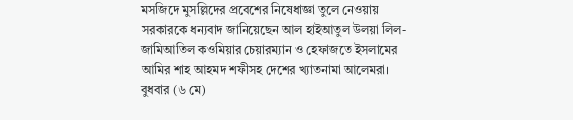মসজিদে মুসল্লিদের প্রবেশের নিষেধাজ্ঞা তুলে নেওয়ায় সরকারকে ধন্যবাদ জানিয়েছেন আল হাইআতুল উলয়া লিল- জামিআতিল কওমিয়ার চেয়ারম্যান ও হেফাজতে ইসলামের আমির শাহ আহমদ শফীসহ দেশের খ্যাতনামা আলেমরা। বুধবার (৬ মে)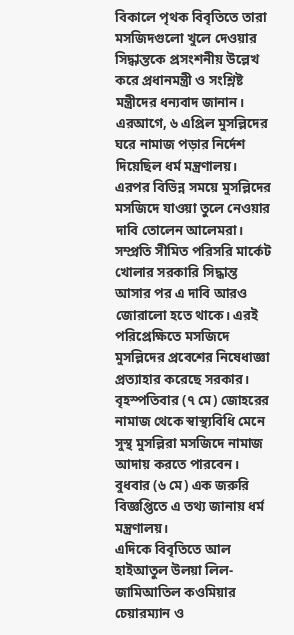বিকালে পৃথক বিবৃতিতে তারা মসজিদগুলো খুলে দেওয়ার সিদ্ধান্তকে প্রসংশনীয় উল্লেখ করে প্রধানমন্ত্রী ও সংশ্লিষ্ট মন্ত্রীদের ধন্যবাদ জানান।
এরআগে, ৬ এপ্রিল মুসল্লিদের ঘরে নামাজ পড়ার নির্দেশ দিয়েছিল ধর্ম মন্ত্রণালয়। এরপর বিভিন্ন সময়ে মুসল্লিদের মসজিদে যাওয়া তুলে নেওয়ার দাবি তোলেন আলেমরা। সম্প্রতি সীমিত পরিসরি মার্কেট খোলার সরকারি সিদ্ধান্ত আসার পর এ দাবি আরও জোরালো হতে থাকে। এরই পরিপ্রেক্ষিতে মসজিদে মুসল্লিদের প্রবেশের নিষেধাজ্ঞা প্রত্যাহার করেছে সরকার। বৃহস্পতিবার (৭ মে) জোহরের নামাজ থেকে স্বাস্থ্যবিধি মেনে সুস্থ মুসল্লিরা মসজিদে নামাজ আদায় করতে পারবেন। বুধবার (৬ মে) এক জরুরি বিজ্ঞপ্তিতে এ তথ্য জানায় ধর্ম মন্ত্রণালয়।
এদিকে বিবৃতিতে আল হাইআতুল উলয়া লিল- জামিআতিল কওমিয়ার চেয়ারম্যান ও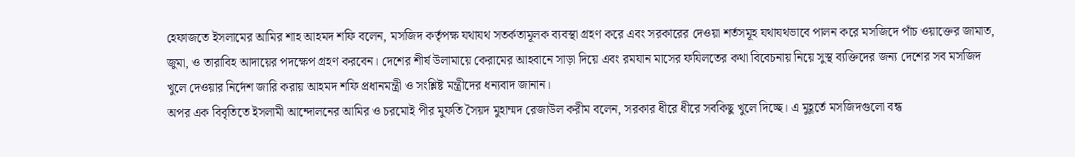হেফাজতে ইসলামের আমির শাহ আহমদ শফি বলেন, মসজিদ কর্তৃপক্ষ যথাযথ সতর্কতামূলক ব্যবস্থা গ্রহণ করে এবং সরকারের দেওয়া শর্তসমূহ যথাযথভাবে পালন করে মসজিদে পাঁচ ওয়াক্তের জামাত, জুমা, ও তারাবিহ আদায়ের পদক্ষেপ গ্রহণ করবেন। দেশের শীর্ষ উলামায়ে কেরামের আহবানে সাড়া দিয়ে এবং রমযান মাসের ফযিলতের কথা বিবেচনায় নিয়ে সুস্থ ব্যক্তিদের জন্য দেশের সব মসজিদ খুলে দেওয়ার নির্দেশ জারি করায় আহমদ শফি প্রধানমন্ত্রী ও সংশ্লিষ্ট মন্ত্রীদের ধন্যবাদ জানান।
অপর এক বিবৃতিতে ইসলামী আন্দোলনের আমির ও চরমোই পীর মুফতি সৈয়দ মুহাম্মদ রেজাউল করীম বলেন, সরকার ধীরে ধীরে সবকিছু খুলে দিচ্ছে। এ মুহূর্তে মসজিদগুলো বন্ধ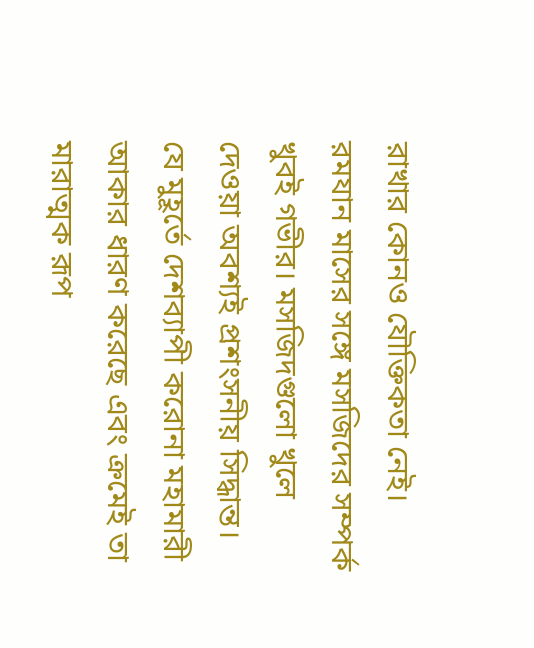রাখার কোনও যৌক্তিকতা নেই। রমযান মাসের সঙ্গে মসজিদের সম্পর্ক খুবই গভীর। মসজিদগুলো খুলে দেওয়া অবশ্যই প্রশংসনীয় সিদ্ধান্ত। যে মুহূর্তে দেশব্যাপী করোনা মহামারী আকার ধারণ করেছে এবং ক্রমেই তা মারাত্মক রূপ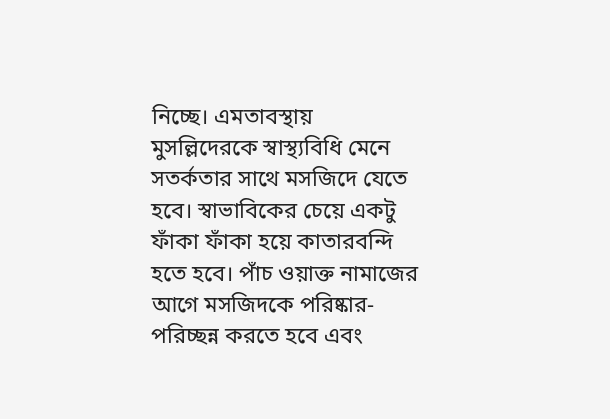নিচ্ছে। এমতাবস্থায় মুসল্লিদেরকে স্বাস্থ্যবিধি মেনে সতর্কতার সাথে মসজিদে যেতে হবে। স্বাভাবিকের চেয়ে একটু ফাঁকা ফাঁকা হয়ে কাতারবন্দি হতে হবে। পাঁচ ওয়াক্ত নামাজের আগে মসজিদকে পরিষ্কার-পরিচ্ছন্ন করতে হবে এবং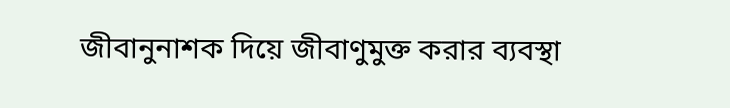জীবানুনাশক দিয়ে জীবাণুমুক্ত করার ব্যবস্থা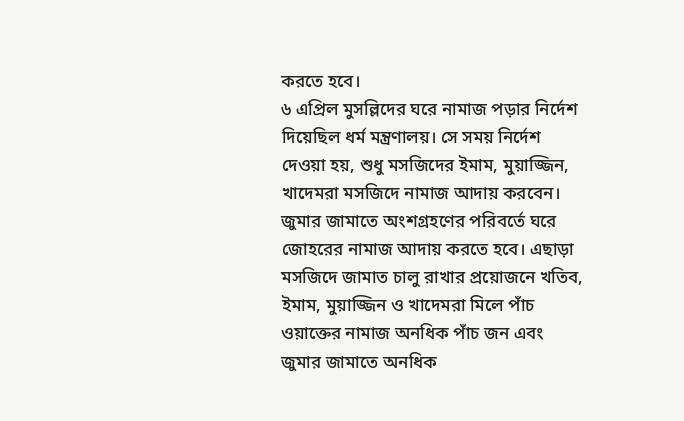করতে হবে।
৬ এপ্রিল মুসল্লিদের ঘরে নামাজ পড়ার নির্দেশ দিয়েছিল ধর্ম মন্ত্রণালয়। সে সময় নির্দেশ দেওয়া হয়, শুধু মসজিদের ইমাম, মুয়াজ্জিন, খাদেমরা মসজিদে নামাজ আদায় করবেন। জুমার জামাতে অংশগ্রহণের পরিবর্তে ঘরে জোহরের নামাজ আদায় করতে হবে। এছাড়া মসজিদে জামাত চালু রাখার প্রয়োজনে খতিব, ইমাম, মুয়াজ্জিন ও খাদেমরা মিলে পাঁচ ওয়াক্তের নামাজ অনধিক পাঁচ জন এবং জুমার জামাতে অনধিক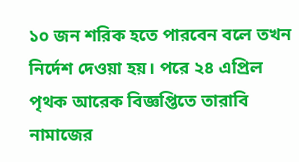১০ জন শরিক হতে পারবেন বলে তখন নির্দেশ দেওয়া হয়। পরে ২৪ এপ্রিল পৃথক আরেক বিজ্ঞপ্তিতে তারাবি নামাজের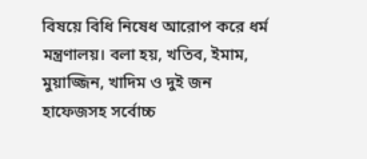বিষয়ে বিধি নিষেধ আরোপ করে ধর্ম মন্ত্রণালয়। বলা হয়, খতিব, ইমাম, মুয়াজ্জিন, খাদিম ও দুই জন হাফেজসহ সর্বোচ্চ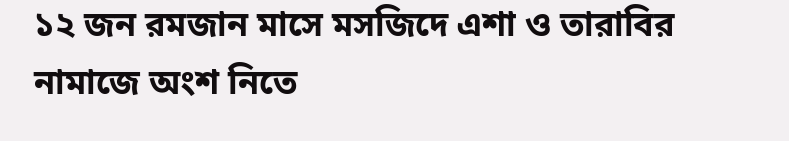১২ জন রমজান মাসে মসজিদে এশা ও তারাবির নামাজে অংশ নিতে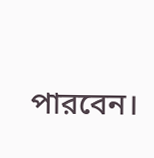পারবেন।